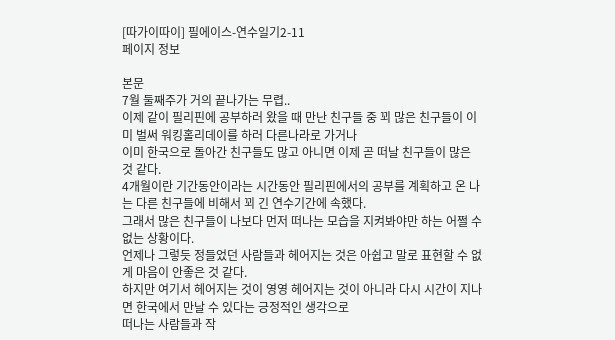[따가이따이] 필에이스-연수일기2-11
페이지 정보

본문
7월 둘째주가 거의 끝나가는 무렵..
이제 같이 필리핀에 공부하러 왔을 때 만난 친구들 중 꾀 많은 친구들이 이미 벌써 워킹홀리데이를 하러 다른나라로 가거나
이미 한국으로 돌아간 친구들도 많고 아니면 이제 곧 떠날 친구들이 많은 것 같다.
4개월이란 기간동안이라는 시간동안 필리핀에서의 공부를 계획하고 온 나는 다른 친구들에 비해서 꾀 긴 연수기간에 속했다.
그래서 많은 친구들이 나보다 먼저 떠나는 모습을 지켜봐야만 하는 어쩔 수없는 상황이다.
언제나 그렇듯 정들었던 사람들과 헤어지는 것은 아쉽고 말로 표현할 수 없게 마음이 안좋은 것 같다.
하지만 여기서 헤어지는 것이 영영 헤어지는 것이 아니라 다시 시간이 지나면 한국에서 만날 수 있다는 긍정적인 생각으로
떠나는 사람들과 작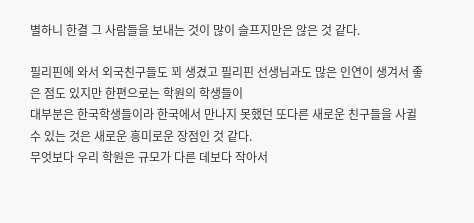별하니 한결 그 사람들을 보내는 것이 많이 슬프지만은 않은 것 같다.

필리핀에 와서 외국친구들도 꾀 생겼고 필리핀 선생님과도 많은 인연이 생겨서 좋은 점도 있지만 한편으로는 학원의 학생들이
대부분은 한국학생들이라 한국에서 만나지 못했던 또다른 새로운 친구들을 사귈 수 있는 것은 새로운 흥미로운 장점인 것 같다.
무엇보다 우리 학원은 규모가 다른 데보다 작아서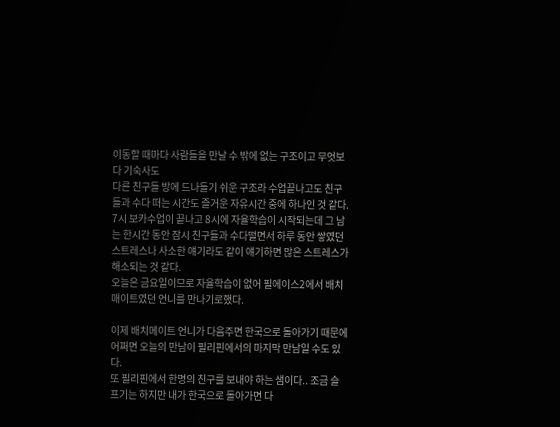이동할 때마다 사람들을 만날 수 밖에 없는 구조이고 무엇보다 기숙사도
다른 친구들 방에 드나들기 쉬운 구조라 수업끝나고도 친구들과 수다 떠는 시간도 즐거운 자유시간 중에 하나인 것 같다.
7시 보카수업이 끝나고 8시에 자율학습이 시작되는데 그 남는 한시간 동안 잠시 친구들과 수다떨면서 하루 동안 쌓였던
스트레스나 사소한 얘기라도 같이 얘기하면 많은 스트레스가 해소되는 것 같다.
오늘은 금요일이므로 자율학습이 없어 필에이스2에서 배치매이트였던 언니를 만나기로했다.

이제 배치메이트 언니가 다음주면 한국으로 돌아가기 때문에 어쩌면 오늘의 만남이 필리핀에서의 마지막 만남일 수도 있다.
또 필리핀에서 한명의 친구를 보내야 하는 샘이다.. 조금 슬프기는 하지만 내가 한국으로 돌아가면 다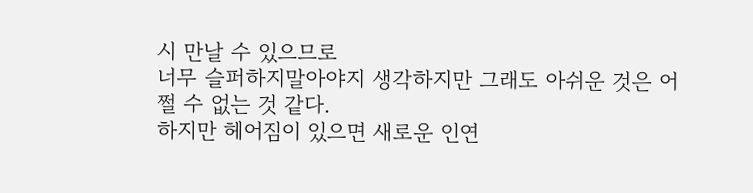시 만날 수 있으므로
너무 슬퍼하지말아야지 생각하지만 그래도 아쉬운 것은 어쩔 수 없는 것 같다.
하지만 헤어짐이 있으면 새로운 인연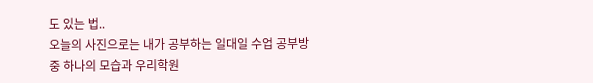도 있는 법..
오늘의 사진으로는 내가 공부하는 일대일 수업 공부방 중 하나의 모습과 우리학원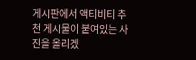게시판에서 액티비티 추천 게시물이 붙여있는 사진을 올리겠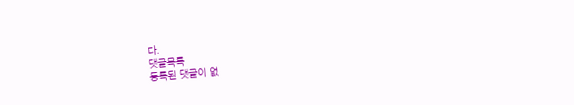다.
댓글목록
등록된 댓글이 없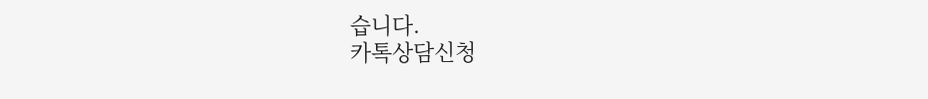습니다.
카톡상담신청